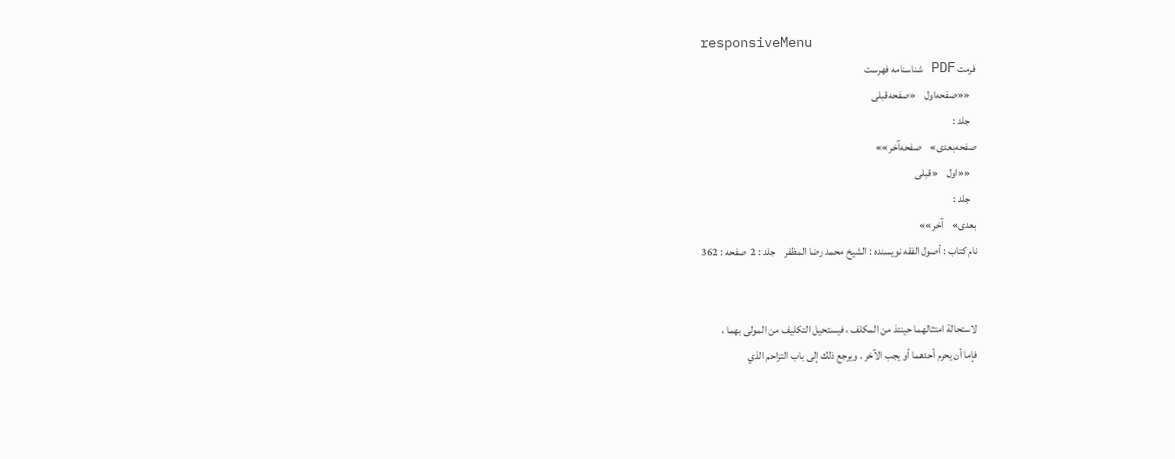responsiveMenu
فرمت PDF شناسنامه فهرست
   ««صفحه‌اول    «صفحه‌قبلی
   جلد :
صفحه‌بعدی»    صفحه‌آخر»»
   ««اول    «قبلی
   جلد :
بعدی»    آخر»»
نام کتاب : أصول الفقه نویسنده : الشيخ محمد رضا المظفر    جلد : 2  صفحه : 362


لاستحالة امتثالهما حينئذ من المكلف ، فيستحيل التكليف من المولى بهما ،
فإما أن يحرم أحدهما أو يجب الآخر . ويرجع ذلك إلى باب التزاحم الذي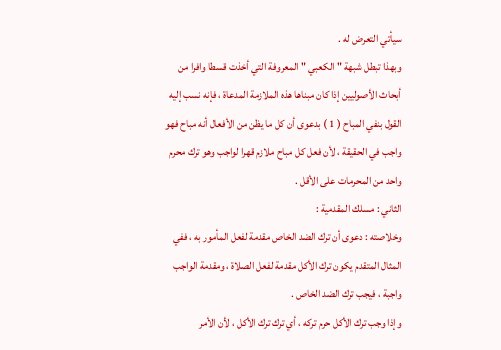سيأتي التعرض له .
وبهذا تبطل شبهة " الكعبي " المعروفة التي أخذت قسطا وافرا من
أبحاث الأصوليين إذا كان مبناها هذه الملازمة المدعاة ، فإنه نسب إليه
القول بنفي المباح ( 1 ) بدعوى أن كل ما يظن من الأفعال أنه مباح فهو
واجب في الحقيقة ، لأن فعل كل مباح ملازم قهرا لواجب وهو ترك محرم
واحد من المحرمات على الأقل .
الثاني : مسلك المقدمية :
وخلاصته : دعوى أن ترك الضد الخاص مقدمة لفعل المأمور به ، ففي
المثال المتقدم يكون ترك الأكل مقدمة لفعل الصلاة ، ومقدمة الواجب
واجبة ، فيجب ترك الضد الخاص .
وإذا وجب ترك الأكل حرم تركه ، أي ترك ترك الأكل ، لأن الأمر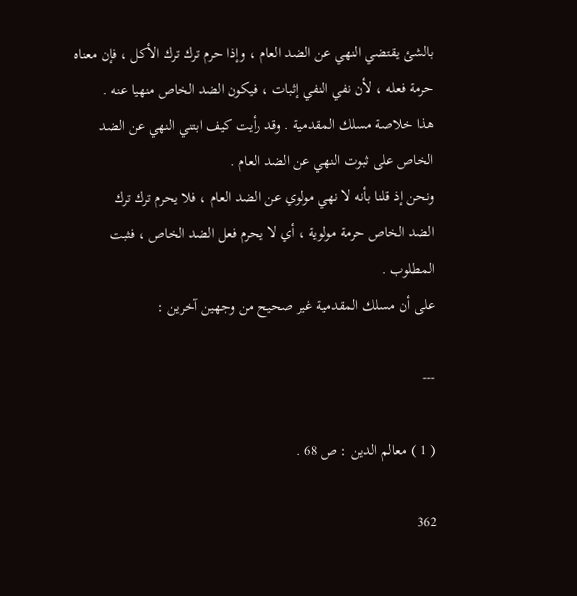بالشئ يقتضي النهي عن الضد العام ، وإذا حرم ترك ترك الأكل ، فإن معناه
حرمة فعله ، لأن نفي النفي إثبات ، فيكون الضد الخاص منهيا عنه .
هذا خلاصة مسلك المقدمية . وقد رأيت كيف ابتني النهي عن الضد
الخاص على ثبوت النهي عن الضد العام .
ونحن إذ قلنا بأنه لا نهي مولوي عن الضد العام ، فلا يحرم ترك ترك
الضد الخاص حرمة مولوية ، أي لا يحرم فعل الضد الخاص ، فثبت
المطلوب .
على أن مسلك المقدمية غير صحيح من وجهين آخرين :

---

( 1 ) معالم الدين : ص 68 .

362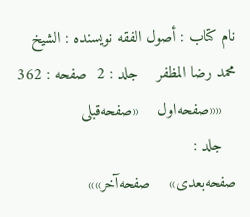نام کتاب : أصول الفقه نویسنده : الشيخ محمد رضا المظفر    جلد : 2  صفحه : 362
   ««صفحه‌اول    «صفحه‌قبلی
   جلد :
صفحه‌بعدی»    صفحه‌آخر»»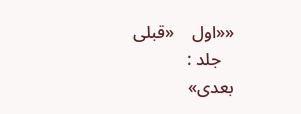««اول    «قبلی
   جلد :
بعدی»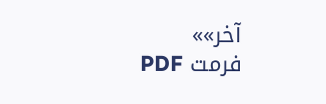آخر»»
فرمت PDF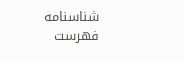شناسنامه فهرست